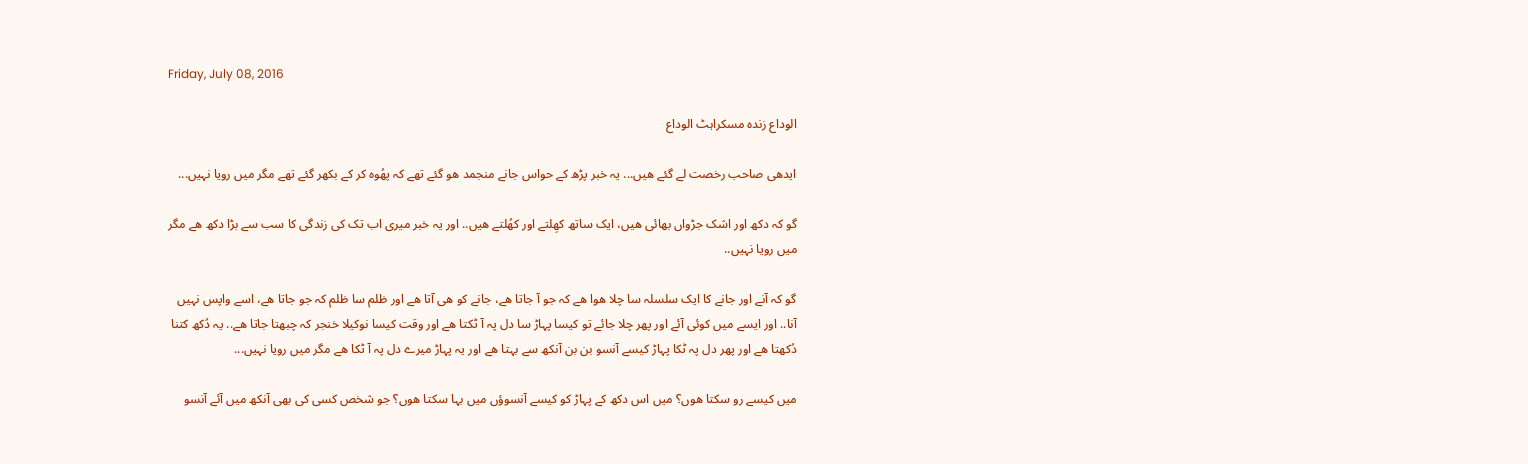Friday, July 08, 2016

الوداع زندہ مسکراہٹ الوداع

ایدھی صاحب رخصت لے گئے ھیں... یہ خبر پڑھ کے حواس جانے منجمد ھو گئے تھے کہ پھُوہ کر کے بکھر گئے تھے مگر میں رویا نہیں...

گو کہ دکھ اور اشک جڑواں بھائی ھیں، ایک ساتھ کھِلتے اور کھُلتے ھیں.. اور یہ خبر میری اب تک کی زندگی کا سب سے بڑا دکھ ھے مگر میں رویا نہیں..

گو کہ آنے اور جانے کا ایک سلسلہ سا چلا ھوا ھے کہ جو آ جاتا ھے، جانے کو ھی آتا ھے اور ظلم سا ظلم کہ جو جاتا ھے، اسے واپس نہیں آنا.. اور ایسے میں کوئی آئے اور پھر چلا جائے تو کیسا پہاڑ سا دل پہ آ ٹکتا ھے اور وقت کیسا نوکیلا خنجر کہ چبھتا جاتا ھے.. یہ دُکھ کتنا دُکھتا ھے اور پھر دل پہ ٹکا پہاڑ کیسے آنسو بن بن آنکھ سے بہتا ھے اور یہ پہاڑ میرے دل پہ آ ٹکا ھے مگر میں رویا نہیں...

میں کیسے رو سکتا ھوں؟ میں اس دکھ کے پہاڑ کو کیسے آنسوؤں میں بہا سکتا ھوں؟ جو شخص کسی کی بھی آنکھ میں آئے آنسو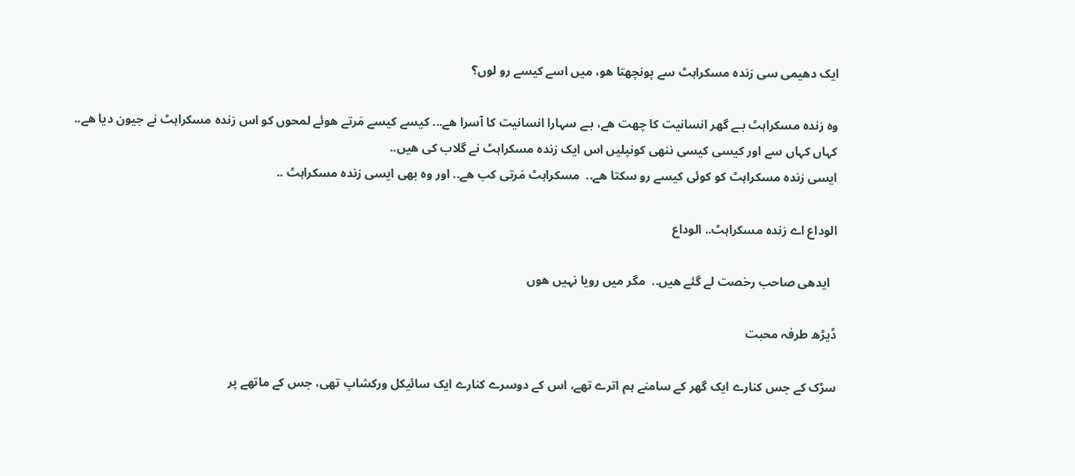ایک دھیمی سی زندہ مسکراہٹ سے پونچھتا ھو، میں اسے کیسے رو لوں؟

وہ زندہ مسکراہٹ بـے گھر انسانیت کا چھت ھے، بـے سہارا انسانیت کا آسرا ھے... کیسے کیسے مَرتے ھوئے لمحوں کو اس زندہ مسکراہٹ نے جیون دیا ھے.. کہاں کہاں سے اور کیسی کیسی ننھی کونپلیں اس ایک زندہ مسکراہٹ نے گلاب کی ھیں..
ایسی زندہ مسکراہٹ کو کوئی کیسے رو سکتا ھے..  مسکراہٹ مَرتی کب ھے.. اور وہ بھی ایسی زندہ مسکراہٹ ..

الوداع اے زندہ مسکراہٹ.. الوداع

  ایدھی صاحب رخصت لے گئے ھیں..  مگر میں رویا نہیں ھوں

ڈیڑھ طرفہ محبت

سڑک کے جس کنارے ایک گھر کے سامنے ہم اترے تھے، اس کے دوسرے کنارے ایک سائیکل ورکشاپ تھی، جس کے ماتھے پر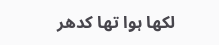لکھا ہوا تھا کدھر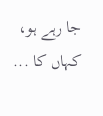جا رہے ہو، کہاں کا ...